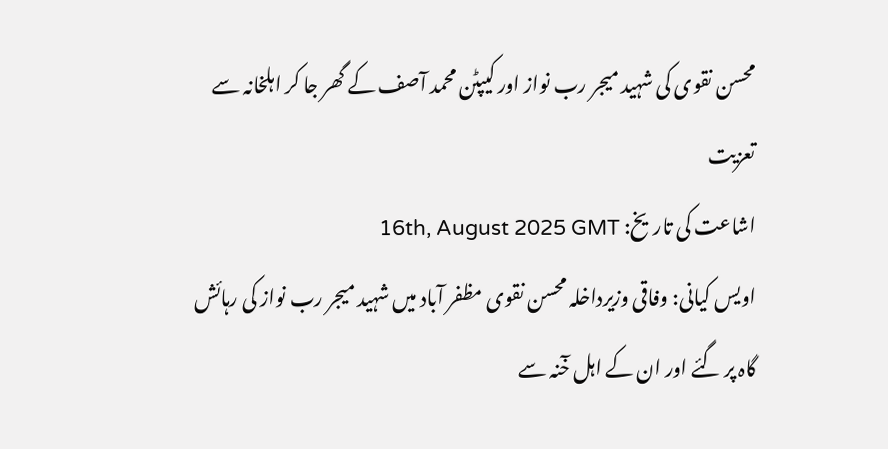محسن نقوی کی شہید میجر رب نواز اور کیپٹن محمد آصف کے گھر جا کر اہلخانہ سے تعزیت
اشاعت کی تاریخ: 16th, August 2025 GMT
اویس کیانی: وفاقی وزیرداخلہ محسن نقوی مظفر آباد میں شہید میجر رب نواز کی رہائش گاہ پر گئے اور ان کے اہل خٓنہ سے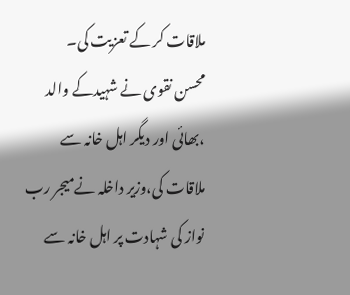ملاقات کر کے تعزیت کی۔
محسن نقوی نے شہیدکے والد ،بھائی اور دیگر اہل خانہ سے ملاقات کی،وزیر داخلہ نےمیجر رب نواز کی شہادت پر اہل خانہ سے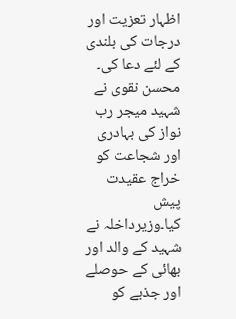اظہار تعزیت اور درجات کی بلندی کے لئے دعا کی۔ محسن نقوی نے شہید میجر رب نواز کی بہادری اور شجاعت کو خراج عقیدت پیش کیا۔وزیرداخلہ نے شہید کے والد اور بھائی کے حوصلے اور جذبے کو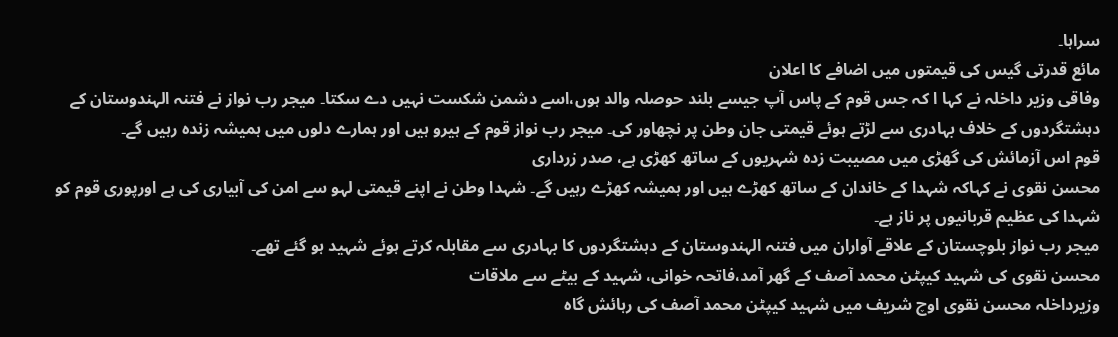سراہا۔
مائع قدرتی گیس کی قیمتوں میں اضافے کا اعلان
وفاقی وزیر داخلہ نے کہا ا کہ جس قوم کے پاس آپ جیسے بلند حوصلہ والد ہوں،اسے دشمن شکست نہیں دے سکتا۔ میجر رب نواز نے فتنہ الہندوستان کے دہشتگردوں کے خلاف بہادری سے لڑتے ہوئے قیمتی جان وطن پر نچھاور کی۔ میجر رب نواز قوم کے ہیرو ہیں اور ہمارے دلوں میں ہمیشہ زندہ رہیں گے۔
قوم اس آزمائش کی گھڑی میں مصیبت زدہ شہریوں کے ساتھ کھڑی ہے، صدر زرداری
محسن نقوی نے کہاکہ شہدا کے خاندان کے ساتھ کھڑے ہیں اور ہمیشہ کھڑے رہیں گے۔ شہدا وطن نے اپنے قیمتی لہو سے امن کی آبیاری کی ہے اورپوری قوم کو شہدا کی عظیم قربانیوں پر ناز ہے۔
میجر رب نواز بلوچستان کے علاقے آواران میں فتنہ الہندوستان کے دہشتگردوں کا بہادری سے مقابلہ کرتے ہوئے شہید ہو گئے تھے۔
محسن نقوی کی شہید کیپٹن محمد آصف کے گھر آمد،فاتحہ خوانی، شہید کے بیٹے سے ملاقات
وزیرداخلہ محسن نقوی اوچ شریف میں شہید کیپٹن محمد آصف کی رہائش گاہ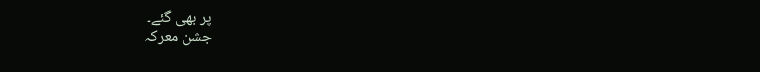پر بھی گئے۔
جشن معرکہ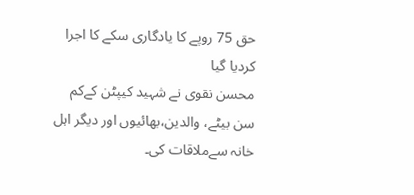حق 75 روپے کا یادگاری سکے کا اجرا کردیا گیا
محسن نقوی نے شہید کیپٹن کےکم سن بیٹے، والدین،بھائیوں اور دیگر اہل خانہ سےملاقات کی۔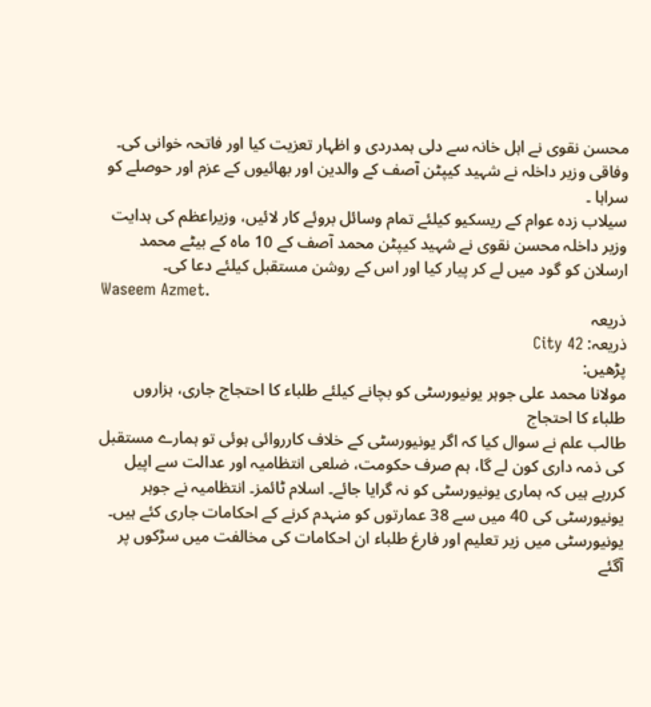محسن نقوی نے اہل خانہ سے دلی ہمدردی و اظہار تعزیت کیا اور فاتحہ خوانی کی۔
وفاقی وزیر داخلہ نے شہید کیپٹن آصف کے والدین اور بھائیوں کے عزم اور حوصلے کو سراہا ۔
سیلاب زدہ عوام کے ریسکیو کیلئے تمام وسائل بروئے کار لائیں، وزیراعظم کی ہدایت
وزیر داخلہ محسن نقوی نے شہید کیپٹن محمد آصف کے 10 ماہ کے بیٹے محمد ارسلان کو گود میں لے کر پیار کیا اور اس کے روشن مستقبل کیلئے دعا کی۔
Waseem Azmet.
ذریعہ
ذریعہ: City 42
پڑھیں:
مولانا محمد علی جوہر یونیورسٹی کو بچانے کیلئے طلباء کا احتجاج جاری، ہزاروں طلباء کا احتجاج
طالب علم نے سوال کیا کہ اگر یونیورسٹی کے خلاف کارروائی ہوئی تو ہمارے مستقبل کی ذمہ داری کون لے گا، ہم صرف حکومت، ضلعی انتظامیہ اور عدالت سے اپیل کررہے ہیں کہ ہماری یونیورسٹی کو نہ گرایا جائے۔ اسلام ٹائمز۔ انتظامیہ نے جوہر یونیورسٹی کی 40 میں سے 38 عمارتوں کو منہدم کرنے کے احکامات جاری کئے ہیں۔ یونیورسٹی میں زیر تعلیم اور فارغ طلباء ان احکامات کی مخالفت میں سڑکوں پر آگئے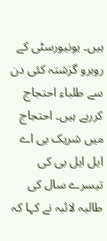ہیں۔ یونیورسٹی کے روبرو گزشتہ کئی دن سے طلباء احتجاج کررہے ہیں۔ احتجاج میں شریک بی اے ایل ایل بی کی تیسرے سال کی طالبہ لائبہ نے کہا کہ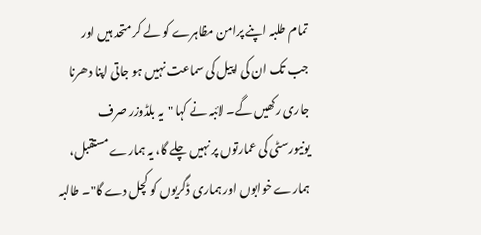تمام طلبہ اپنے پرامن مظاہرے کو لے کر متحد ہیں اور جب تک ان کی اپیل کی سماعت نہیں ہو جاتی اپنا دھرنا جاری رکھیں گے۔ لائبہ نے کہا "یہ بلڈوزر صرف یونیورسٹی کی عمارتوں پر نہیں چلے گا، یہ ہمارے مستقبل، ہمارے خوابوں اور ہماری ڈگریوں کو کچل دے گا"۔ طالبہ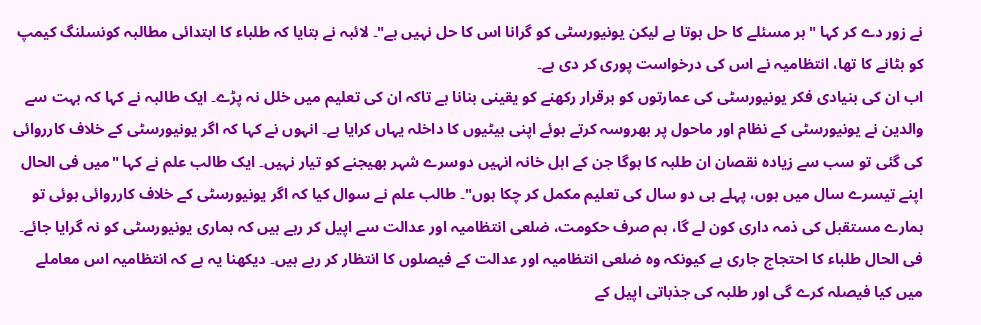نے زور دے کر کہا "ہر مسئلے کا حل ہوتا ہے لیکن یونیورسٹی کو گرانا اس کا حل نہیں ہے"۔ لائبہ نے بتایا کہ طلباء کا ابتدائی مطالبہ کونسلنگ کیمپ کو ہٹانے کا تھا، انتظامیہ نے اس کی درخواست پوری کر دی ہے۔
اب ان کی بنیادی فکر یونیورسٹی کی عمارتوں کو برقرار رکھنے کو یقینی بنانا ہے تاکہ ان کی تعلیم میں خلل نہ پڑے۔ ایک طالبہ نے کہا کہ بہت سے والدین نے یونیورسٹی کے نظام اور ماحول پر بھروسہ کرتے ہوئے اپنی بیٹیوں کا داخلہ یہاں کرایا ہے۔ انہوں نے کہا کہ اگر یونیورسٹی کے خلاف کارروائی کی گئی تو سب سے زیادہ نقصان ان طلبہ کا ہوگا جن کے اہل خانہ انہیں دوسرے شہر بھیجنے کو تیار نہیں۔ ایک طالب علم نے کہا "میں فی الحال اپنے تیسرے سال میں ہوں، پہلے ہی دو سال کی تعلیم مکمل کر چکا ہوں"۔ طالب علم نے سوال کیا کہ اگر یونیورسٹی کے خلاف کارروائی ہوئی تو ہمارے مستقبل کی ذمہ داری کون لے گا، ہم صرف حکومت، ضلعی انتظامیہ اور عدالت سے اپیل کر رہے ہیں کہ ہماری یونیورسٹی کو نہ گرایا جائے۔ فی الحال طلباء کا احتجاج جاری ہے کیونکہ وہ ضلعی انتظامیہ اور عدالت کے فیصلوں کا انتظار کر رہے ہیں۔ دیکھنا یہ ہے کہ انتظامیہ اس معاملے میں کیا فیصلہ کرے گی اور طلبہ کی جذباتی اپیل کے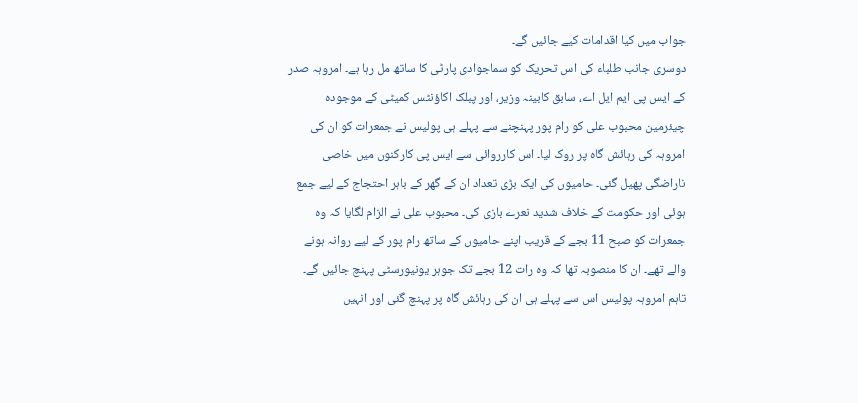جواب میں کیا اقدامات کیے جائیں گے۔
دوسری جانب طلباء کی اس تحریک کو سماجوادی پارٹی کا ساتھ مل رہا ہے۔ امروہہ صدر کے ایس پی ایم ایل اے، سابق کابینہ وزیر، اور پبلک اکاؤنٹس کمیٹی کے موجودہ چیئرمین محبوب علی کو رام پور پہنچنے سے پہلے ہی پولیس نے جمعرات کو ان کی امروہہ کی رہائش گاہ پر روک لیا۔ اس کارروائی سے ایس پی کارکنوں میں خاصی ناراضگی پھیل گئی۔ حامیوں کی ایک بڑی تعداد ان کے گھر کے باہر احتجاج کے لیے جمع ہوئی اور حکومت کے خلاف شدید نعرے بازی کی۔ محبوب علی نے الزام لگایا کہ وہ جمعرات کو صبح 11 بجے کے قریب اپنے حامیوں کے ساتھ رام پور کے لیے روانہ ہونے والے تھے۔ ان کا منصوبہ تھا کہ وہ رات 12 بجے تک جوہر یونیورسٹی پہنچ جائیں گے۔ تاہم امروہہ پولیس اس سے پہلے ہی ان کی رہائش گاہ پر پہنچ گئی اور انہیں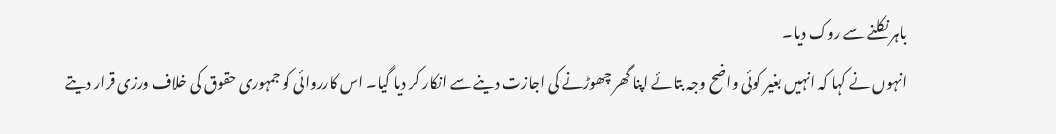باہر نکلنے سے روک دیا۔
انہوں نے کہا کہ انہیں بغیر کوئی واضح وجہ بتائے اپنا گھر چھوڑنے کی اجازت دینے سے انکار کر دیا گیا۔ اس کارروائی کو جمہوری حقوق کی خلاف ورزی قرار دیتے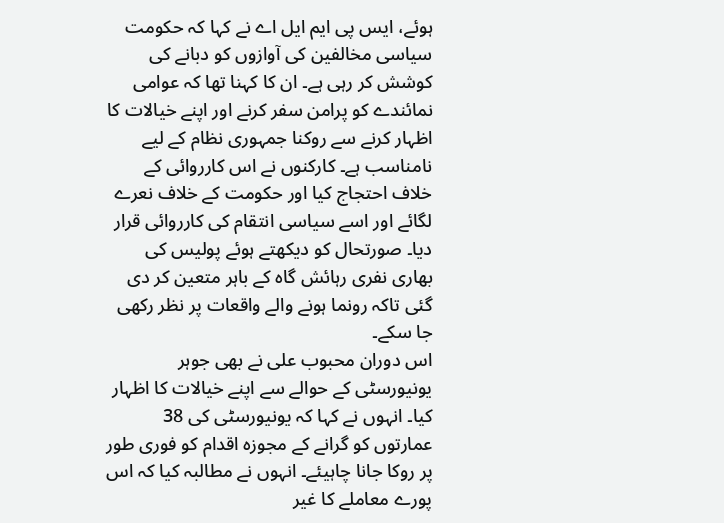ہوئے، ایس پی ایم ایل اے نے کہا کہ حکومت سیاسی مخالفین کی آوازوں کو دبانے کی کوشش کر رہی ہے۔ ان کا کہنا تھا کہ عوامی نمائندے کو پرامن سفر کرنے اور اپنے خیالات کا اظہار کرنے سے روکنا جمہوری نظام کے لیے نامناسب ہے۔ کارکنوں نے اس کارروائی کے خلاف احتجاج کیا اور حکومت کے خلاف نعرے لگائے اور اسے سیاسی انتقام کی کارروائی قرار دیا۔ صورتحال کو دیکھتے ہوئے پولیس کی بھاری نفری رہائش گاہ کے باہر متعین کر دی گئی تاکہ رونما ہونے والے واقعات پر نظر رکھی جا سکے۔
اس دوران محبوب علی نے بھی جوہر یونیورسٹی کے حوالے سے اپنے خیالات کا اظہار کیا۔ انہوں نے کہا کہ یونیورسٹی کی 38 عمارتوں کو گرانے کے مجوزہ اقدام کو فوری طور پر روکا جانا چاہیئے۔ انہوں نے مطالبہ کیا کہ اس پورے معاملے کا غیر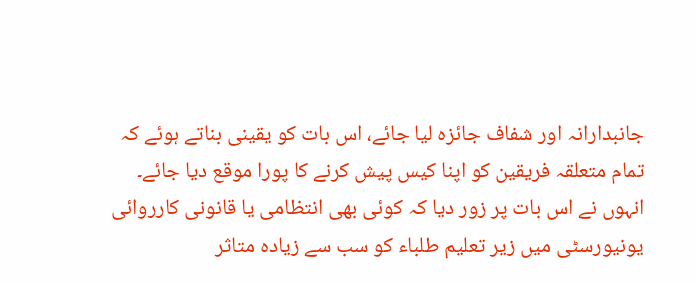جانبدارانہ اور شفاف جائزہ لیا جائے، اس بات کو یقینی بناتے ہوئے کہ تمام متعلقہ فریقین کو اپنا کیس پیش کرنے کا پورا موقع دیا جائے۔ انہوں نے اس بات پر زور دیا کہ کوئی بھی انتظامی یا قانونی کارروائی یونیورسٹی میں زیر تعلیم طلباء کو سب سے زیادہ متاثر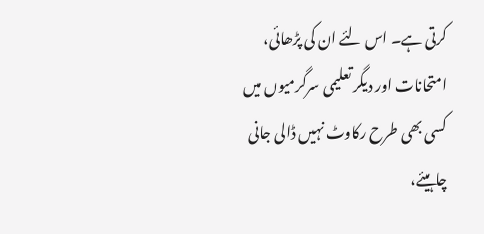کرتی ہے۔ اس لئے ان کی پڑھائی، امتحانات اور دیگر تعلیمی سرگرمیوں میں کسی بھی طرح رکاوٹ نہیں ڈالی جانی چاہیئے،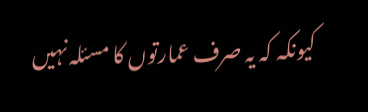کیونکہ کہ یہ صرف عمارتوں کا مسئلہ نہیں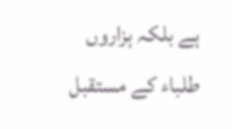ہے بلکہ ہزاروں طلباء کے مستقبل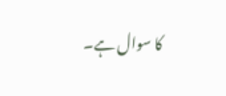کا سوال ہے۔